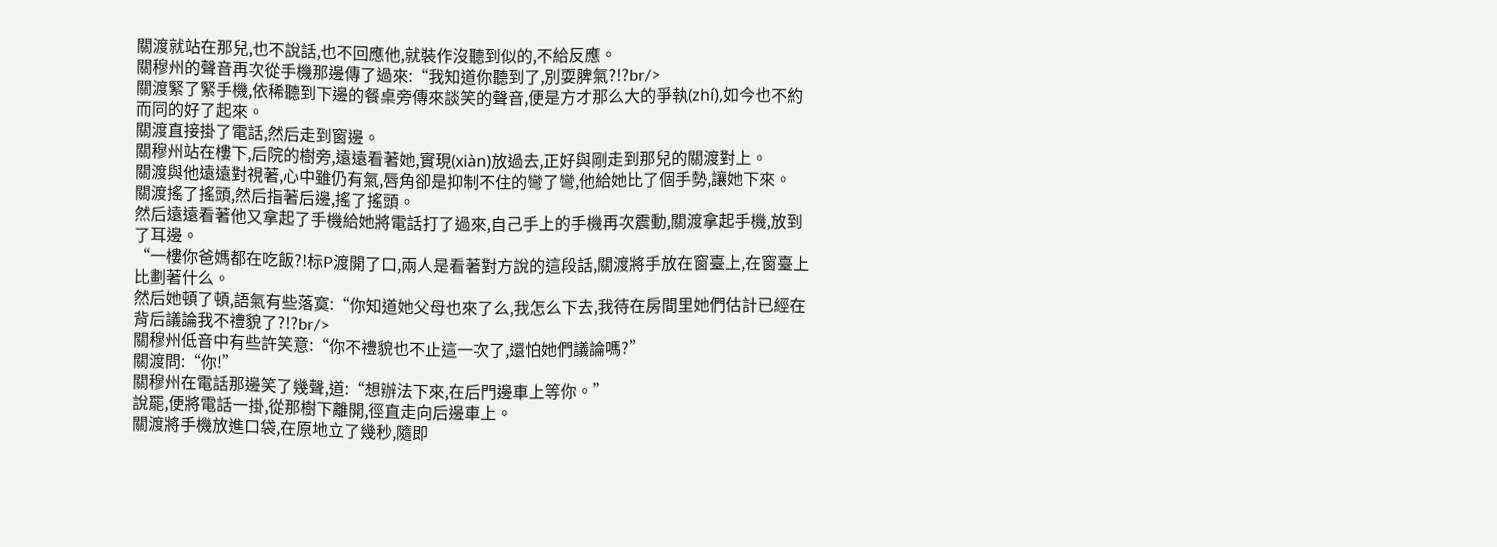關渡就站在那兒,也不說話,也不回應他,就裝作沒聽到似的,不給反應。
關穆州的聲音再次從手機那邊傳了過來:“我知道你聽到了,別耍脾氣?!?br/>
關渡緊了緊手機,依稀聽到下邊的餐桌旁傳來談笑的聲音,便是方才那么大的爭執(zhí),如今也不約而同的好了起來。
關渡直接掛了電話,然后走到窗邊。
關穆州站在樓下,后院的樹旁,遠遠看著她,實現(xiàn)放過去,正好與剛走到那兒的關渡對上。
關渡與他遠遠對視著,心中雖仍有氣,唇角卻是抑制不住的彎了彎,他給她比了個手勢,讓她下來。
關渡搖了搖頭,然后指著后邊,搖了搖頭。
然后遠遠看著他又拿起了手機給她將電話打了過來,自己手上的手機再次震動,關渡拿起手機,放到了耳邊。
“一樓你爸媽都在吃飯?!标P渡開了口,兩人是看著對方說的這段話,關渡將手放在窗臺上,在窗臺上比劃著什么。
然后她頓了頓,語氣有些落寞:“你知道她父母也來了么,我怎么下去,我待在房間里她們估計已經在背后議論我不禮貌了?!?br/>
關穆州低音中有些許笑意:“你不禮貌也不止這一次了,還怕她們議論嗎?”
關渡問:“你!”
關穆州在電話那邊笑了幾聲,道:“想辦法下來,在后門邊車上等你。”
說罷,便將電話一掛,從那樹下離開,徑直走向后邊車上。
關渡將手機放進口袋,在原地立了幾秒,隨即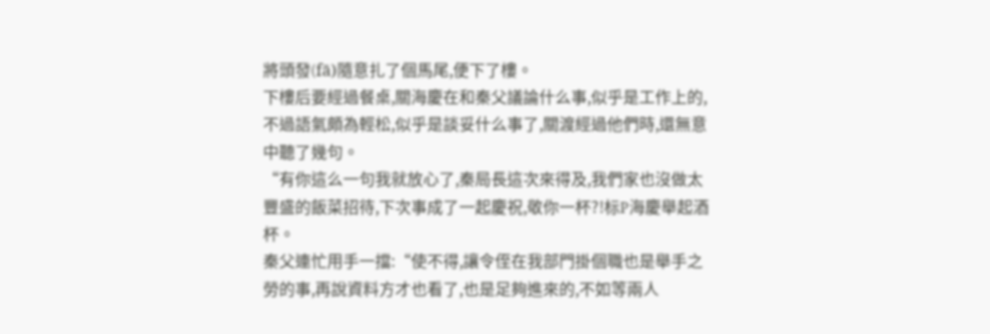將頭發(fā)隨意扎了個馬尾,便下了樓。
下樓后要經過餐桌,關海慶在和秦父議論什么事,似乎是工作上的,不過語氣頗為輕松,似乎是談妥什么事了,關渡經過他們時,還無意中聽了幾句。
“有你這么一句我就放心了,秦局長這次來得及,我們家也沒做太豐盛的飯菜招待,下次事成了一起慶祝,敬你一杯?!标P海慶舉起酒杯。
秦父連忙用手一擋:“使不得,讓令侄在我部門掛個職也是舉手之勞的事,再說資料方才也看了,也是足夠進來的,不如等兩人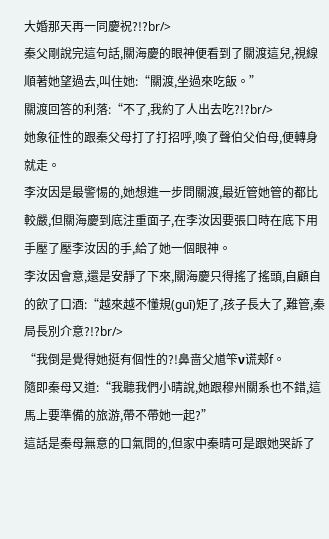大婚那天再一同慶祝?!?br/>
秦父剛說完這句話,關海慶的眼神便看到了關渡這兒,視線順著她望過去,叫住她:“關渡,坐過來吃飯。”
關渡回答的利落:“不了,我約了人出去吃?!?br/>
她象征性的跟秦父母打了打招呼,喚了聲伯父伯母,便轉身就走。
李汝因是最警惕的,她想進一步問關渡,最近管她管的都比較嚴,但關海慶到底注重面子,在李汝因要張口時在底下用手壓了壓李汝因的手,給了她一個眼神。
李汝因會意,還是安靜了下來,關海慶只得搖了搖頭,自顧自的飲了口酒:“越來越不懂規(guī)矩了,孩子長大了,難管,秦局長別介意?!?br/>
“我倒是覺得她挺有個性的?!鼻啬父馗笇ν谎郏f。
隨即秦母又道:“我聽我們小晴說,她跟穆州關系也不錯,這馬上要準備的旅游,帶不帶她一起?”
這話是秦母無意的口氣問的,但家中秦晴可是跟她哭訴了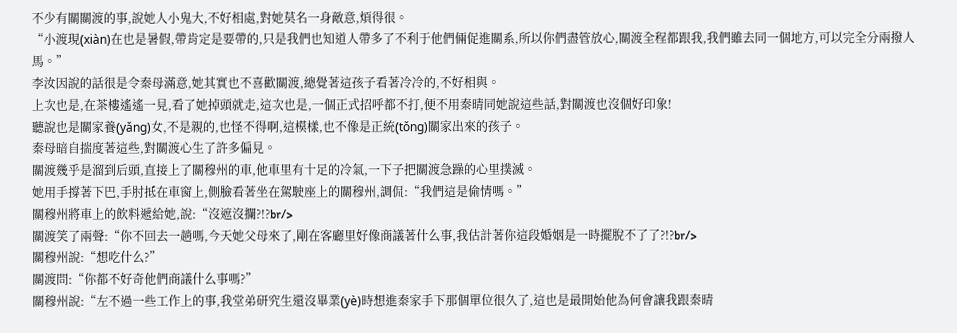不少有關關渡的事,說她人小鬼大,不好相處,對她莫名一身敵意,煩得很。
“小渡現(xiàn)在也是暑假,帶肯定是要帶的,只是我們也知道人帶多了不利于他們倆促進關系,所以你們盡管放心,關渡全程都跟我,我們雖去同一個地方,可以完全分兩撥人馬。”
李汝因說的話很是令秦母滿意,她其實也不喜歡關渡,總覺著這孩子看著冷冷的,不好相與。
上次也是,在茶樓遙遙一見,看了她掉頭就走,這次也是,一個正式招呼都不打,便不用秦晴同她說這些話,對關渡也沒個好印象!
聽說也是關家養(yǎng)女,不是親的,也怪不得啊,這模樣,也不像是正統(tǒng)關家出來的孩子。
秦母暗自揣度著這些,對關渡心生了許多偏見。
關渡幾乎是溜到后頭,直接上了關穆州的車,他車里有十足的冷氣,一下子把關渡急躁的心里撲滅。
她用手撐著下巴,手肘抵在車窗上,側臉看著坐在駕駛座上的關穆州,調侃:“我們這是偷情嗎。”
關穆州將車上的飲料遞給她,說:“沒遮沒攔?!?br/>
關渡笑了兩聲:“你不回去一趟嗎,今天她父母來了,剛在客廳里好像商議著什么事,我估計著你這段婚姻是一時擺脫不了了?!?br/>
關穆州說:“想吃什么?”
關渡問:“你都不好奇他們商議什么事嗎?”
關穆州說:“左不過一些工作上的事,我堂弟研究生還沒畢業(yè)時想進秦家手下那個單位很久了,這也是最開始他為何會讓我跟秦晴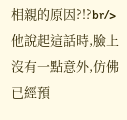相親的原因?!?br/>
他說起這話時,臉上沒有一點意外,仿佛已經預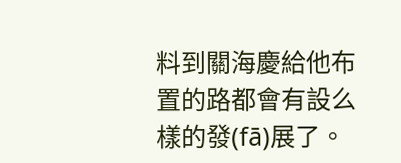料到關海慶給他布置的路都會有設么樣的發(fā)展了。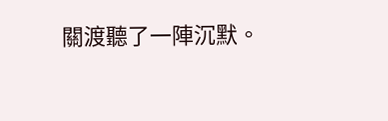關渡聽了一陣沉默。